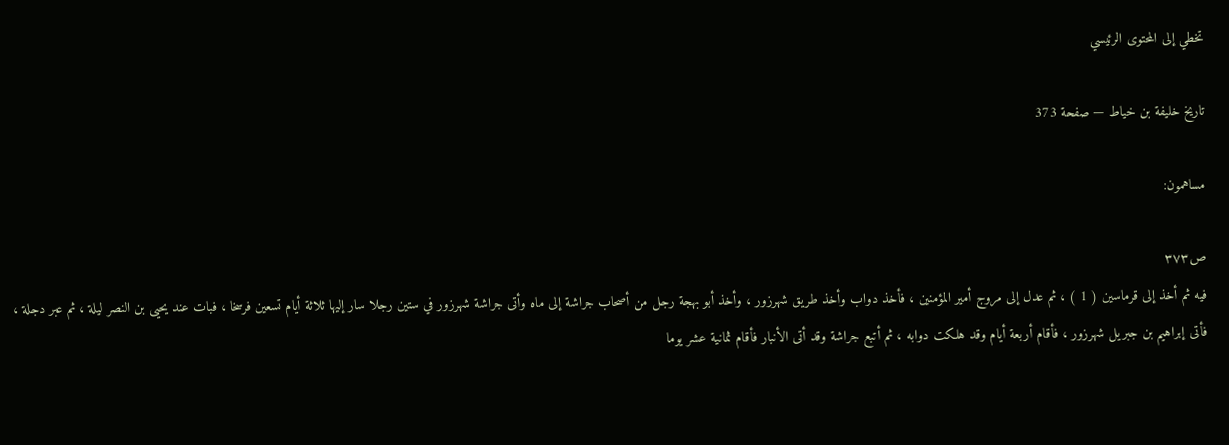تخطي إلى المحتوى الرئيسي

تاريخ خليفة بن خياط — صفحة 373

مساهمون:

ص٣٧٣
فيه ثم أخذ إلى قرماسين ( 1 ) ، ثم عدل إلى مروج أمير المؤمنين ، فأخذ دواب وأخذ طريق شهرزور ، وأخذ أبو بهجة رجل من أصحاب جراشة إلى ماه وأتى جراشة شهرزور في ستين رجلا سار إليها ثلاثة أيام تسعين فرسخا ، فبات عند يحيى بن النصر ليلة ، ثم عبر دجلة ، فأتى إبراهيم بن جبريل شهرزور ، فأقام أربعة أيام وقد هلكت دوابه ، ثم أتبع جراشة وقد أتى الأنبار فأقام ثمانية عشر يوما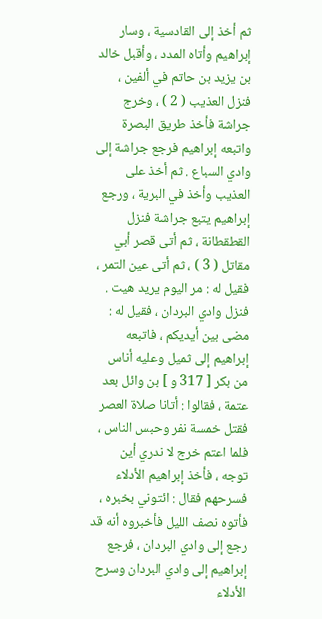ثم أخذ إلى القادسية ، وسار إبراهيم وأتاه المدد ، وأقبل خالد بن يزيد بن حاتم في ألفين ، فنزل العذيب ( 2 ) ، وخرج جراشة فأخذ طريق البصرة واتبعه إبراهيم فرجع جراشة إلى وادي السباع . ثم أخذ على العذيب وأخذ في البرية ، ورجع إبراهيم يتبع جراشة فنزل القطقطانة ، ثم أتى قصر أبي مقاتل ( 3 ) ، ثم أتى عين التمر ، فقيل له : مر اليوم يريد هيت . فنزل وادي البردان ، فقيل له : مضى بين أيديكم ، فاتبعه إبراهيم إلى ثميل وعليه أناس من بكر [ 317 و ] بن وائل بعد عتمة ، فقالوا : أتانا صلاة العصر فقتل خمسة نفر وحبس الناس ، فلما اعتم خرج لا ندري أين توجه ، فأخذ إبراهيم الأدلاء فسرحهم فقال : ائتوني بخبره ، فأتوه نصف الليل فأخبروه أنه قد رجع إلى وادي البردان ، فرجع إبراهيم إلى وادي البردان وسرح الأدلاء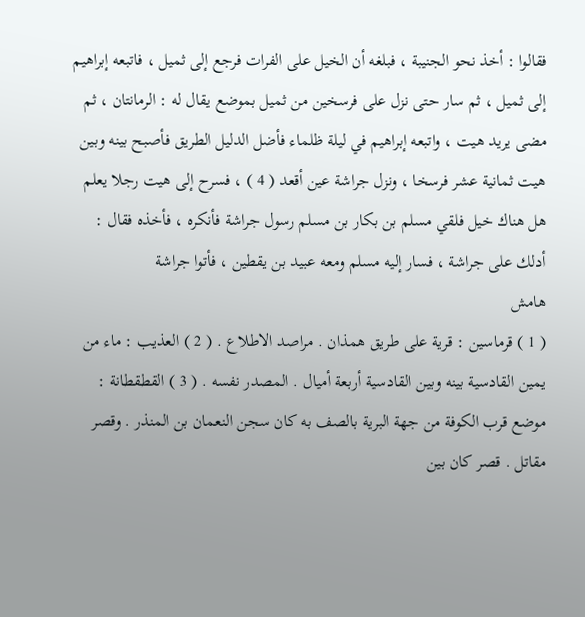فقالوا : أخذ نحو الجنيبة ، فبلغه أن الخيل على الفرات فرجع إلى ثميل ، فاتبعه إبراهيم إلى ثميل ، ثم سار حتى نزل على فرسخين من ثميل بموضع يقال له : الرمانتان ، ثم مضى يريد هيت ، واتبعه إبراهيم في ليلة ظلماء فأضل الدليل الطريق فأصبح بينه وبين هيت ثمانية عشر فرسخا ، ونزل جراشة عين أقعد ( 4 ) ، فسرح إلى هيت رجلا يعلم هل هناك خيل فلقي مسلم بن بكار بن مسلم رسول جراشة فأنكره ، فأخذه فقال : أدلك على جراشة ، فسار إليه مسلم ومعه عبيد بن يقطين ، فأتوا جراشة
هامش
( 1 ) قرماسين : قرية على طريق همذان . مراصد الاطلاع . ( 2 ) العذيب : ماء من يمين القادسية بينه وبين القادسية أربعة أميال . المصدر نفسه . ( 3 ) القطقطانة : موضع قرب الكوفة من جهة البرية بالصف به كان سجن النعمان بن المنذر . وقصر مقاتل . قصر كان بين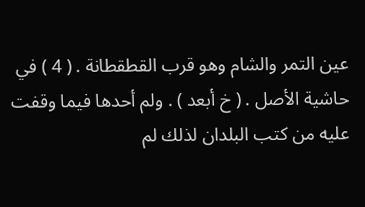عين التمر والشام وهو قرب القطقطانة . ( 4 ) في حاشية الأصل . ( خ أبعد ) . ولم أحدها فيما وقفت عليه من كتب البلدان لذلك لم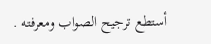أستطع ترجيح الصواب ومعرفته .